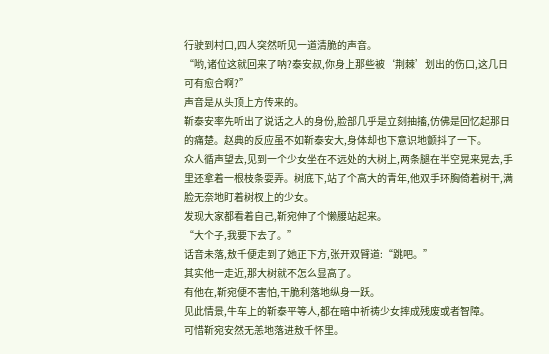行驶到村口,四人突然听见一道清脆的声音。
“哟,诸位这就回来了呐?泰安叔,你身上那些被‘荆棘’划出的伤口,这几日可有愈合啊?”
声音是从头顶上方传来的。
靳泰安率先听出了说话之人的身份,脸部几乎是立刻抽搐,仿佛是回忆起那日的痛楚。赵典的反应虽不如靳泰安大,身体却也下意识地颤抖了一下。
众人循声望去,见到一个少女坐在不远处的大树上,两条腿在半空晃来晃去,手里还拿着一根枝条耍弄。树底下,站了个高大的青年,他双手环胸倚着树干,满脸无奈地盯着树杈上的少女。
发现大家都看着自己,靳宛伸了个懒腰站起来。
“大个子,我要下去了。”
话音未落,敖千便走到了她正下方,张开双臂道:“跳吧。”
其实他一走近,那大树就不怎么显高了。
有他在,靳宛便不害怕,干脆利落地纵身一跃。
见此情景,牛车上的靳泰平等人,都在暗中祈祷少女摔成残废或者智障。
可惜靳宛安然无恙地落进敖千怀里。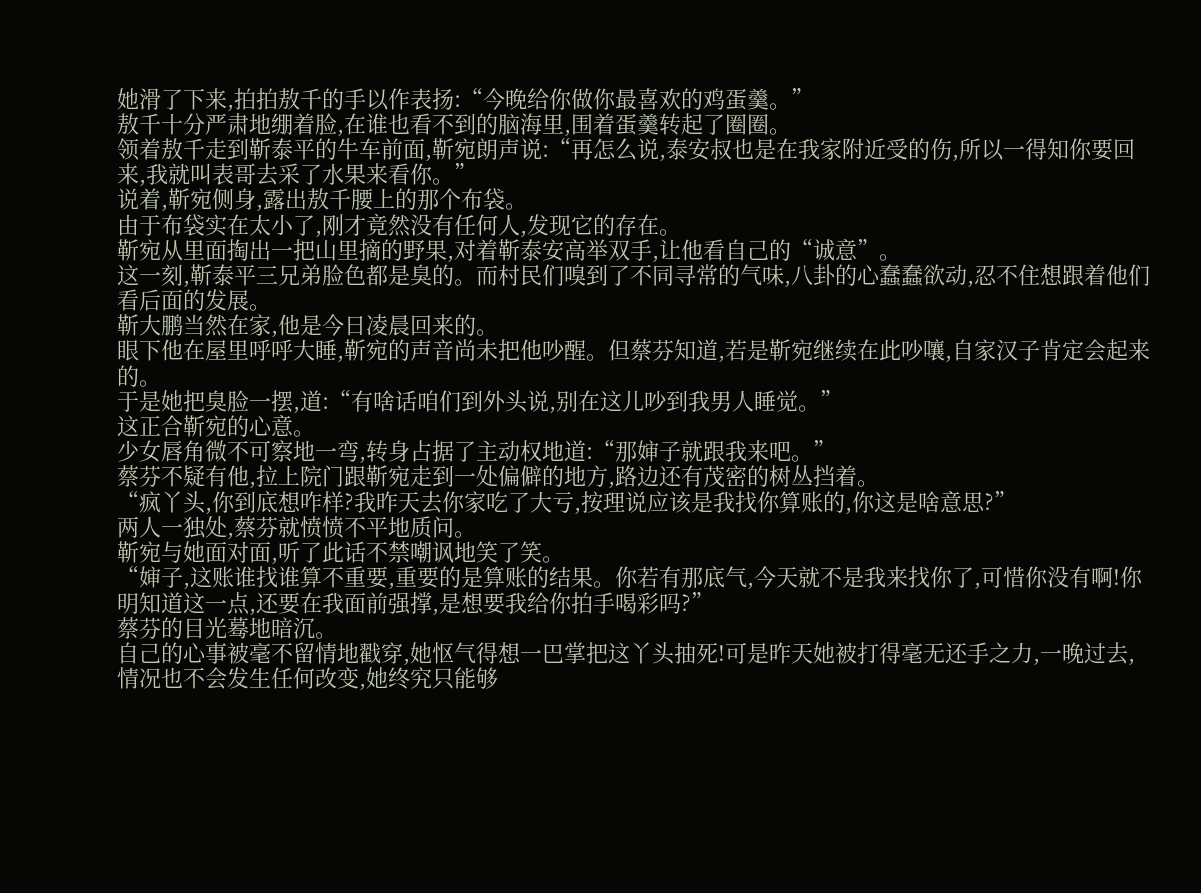她滑了下来,拍拍敖千的手以作表扬:“今晚给你做你最喜欢的鸡蛋羹。”
敖千十分严肃地绷着脸,在谁也看不到的脑海里,围着蛋羹转起了圈圈。
领着敖千走到靳泰平的牛车前面,靳宛朗声说:“再怎么说,泰安叔也是在我家附近受的伤,所以一得知你要回来,我就叫表哥去采了水果来看你。”
说着,靳宛侧身,露出敖千腰上的那个布袋。
由于布袋实在太小了,刚才竟然没有任何人,发现它的存在。
靳宛从里面掏出一把山里摘的野果,对着靳泰安高举双手,让他看自己的“诚意”。
这一刻,靳泰平三兄弟脸色都是臭的。而村民们嗅到了不同寻常的气味,八卦的心蠢蠢欲动,忍不住想跟着他们看后面的发展。
靳大鹏当然在家,他是今日凌晨回来的。
眼下他在屋里呼呼大睡,靳宛的声音尚未把他吵醒。但蔡芬知道,若是靳宛继续在此吵嚷,自家汉子肯定会起来的。
于是她把臭脸一摆,道:“有啥话咱们到外头说,别在这儿吵到我男人睡觉。”
这正合靳宛的心意。
少女唇角微不可察地一弯,转身占据了主动权地道:“那婶子就跟我来吧。”
蔡芬不疑有他,拉上院门跟靳宛走到一处偏僻的地方,路边还有茂密的树丛挡着。
“疯丫头,你到底想咋样?我昨天去你家吃了大亏,按理说应该是我找你算账的,你这是啥意思?”
两人一独处,蔡芬就愤愤不平地质问。
靳宛与她面对面,听了此话不禁嘲讽地笑了笑。
“婶子,这账谁找谁算不重要,重要的是算账的结果。你若有那底气,今天就不是我来找你了,可惜你没有啊!你明知道这一点,还要在我面前强撑,是想要我给你拍手喝彩吗?”
蔡芬的目光蓦地暗沉。
自己的心事被毫不留情地戳穿,她怄气得想一巴掌把这丫头抽死!可是昨天她被打得毫无还手之力,一晚过去,情况也不会发生任何改变,她终究只能够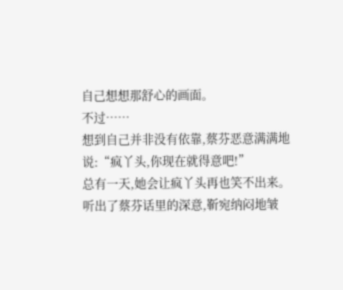自己想想那舒心的画面。
不过……
想到自己并非没有依靠,蔡芬恶意满满地说:“疯丫头,你现在就得意吧!”
总有一天,她会让疯丫头再也笑不出来。
听出了蔡芬话里的深意,靳宛纳闷地皱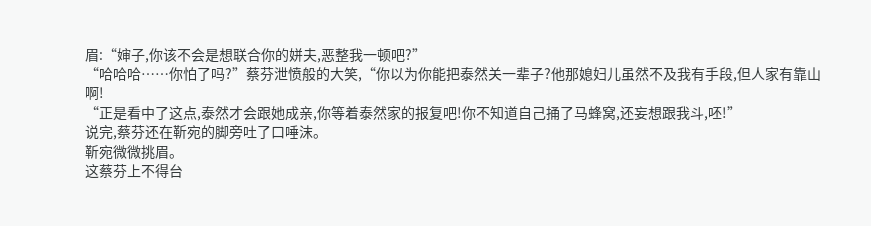眉:“婶子,你该不会是想联合你的姘夫,恶整我一顿吧?”
“哈哈哈……你怕了吗?”蔡芬泄愤般的大笑,“你以为你能把泰然关一辈子?他那媳妇儿虽然不及我有手段,但人家有靠山啊!
“正是看中了这点,泰然才会跟她成亲,你等着泰然家的报复吧!你不知道自己捅了马蜂窝,还妄想跟我斗,呸!”
说完,蔡芬还在靳宛的脚旁吐了口唾沫。
靳宛微微挑眉。
这蔡芬上不得台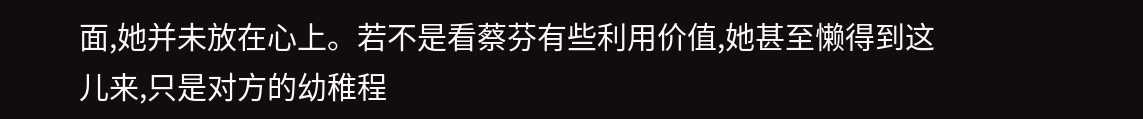面,她并未放在心上。若不是看蔡芬有些利用价值,她甚至懒得到这儿来,只是对方的幼稚程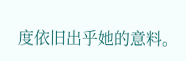度依旧出乎她的意料。